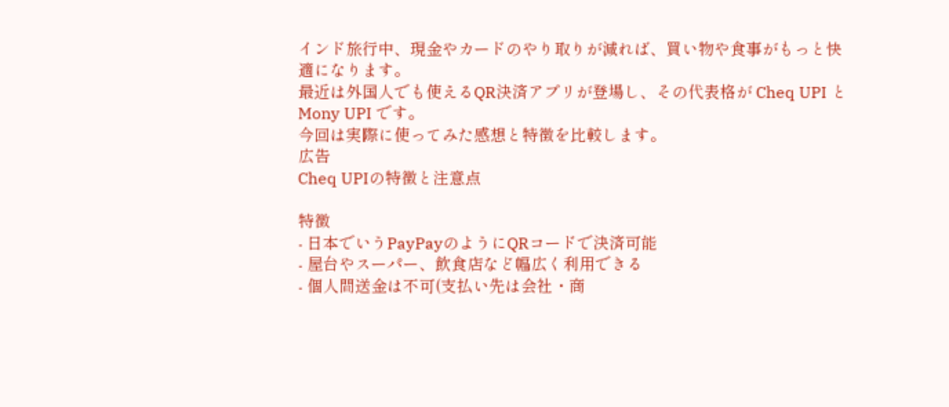インド旅行中、現金やカードのやり取りが減れば、買い物や食事がもっと快適になります。
最近は外国人でも使えるQR決済アプリが登場し、その代表格が Cheq UPI と Mony UPI です。
今回は実際に使ってみた感想と特徴を比較します。
広告
Cheq UPIの特徴と注意点

特徴
- 日本でいうPayPayのようにQRコードで決済可能
- 屋台やスーパー、飲食店など幅広く利用できる
- 個人間送金は不可(支払い先は会社・商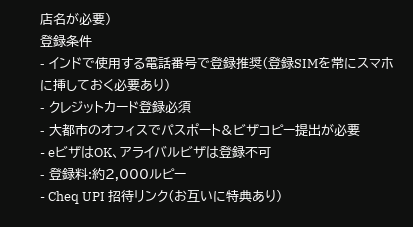店名が必要)
登録条件
- インドで使用する電話番号で登録推奨(登録SIMを常にスマホに挿しておく必要あり)
- クレジットカード登録必須
- 大都市のオフィスでパスポート&ビザコピー提出が必要
- eビザはOK、アライバルビザは登録不可
- 登録料:約2,000ルピー
- Cheq UPI 招待リンク(お互いに特典あり)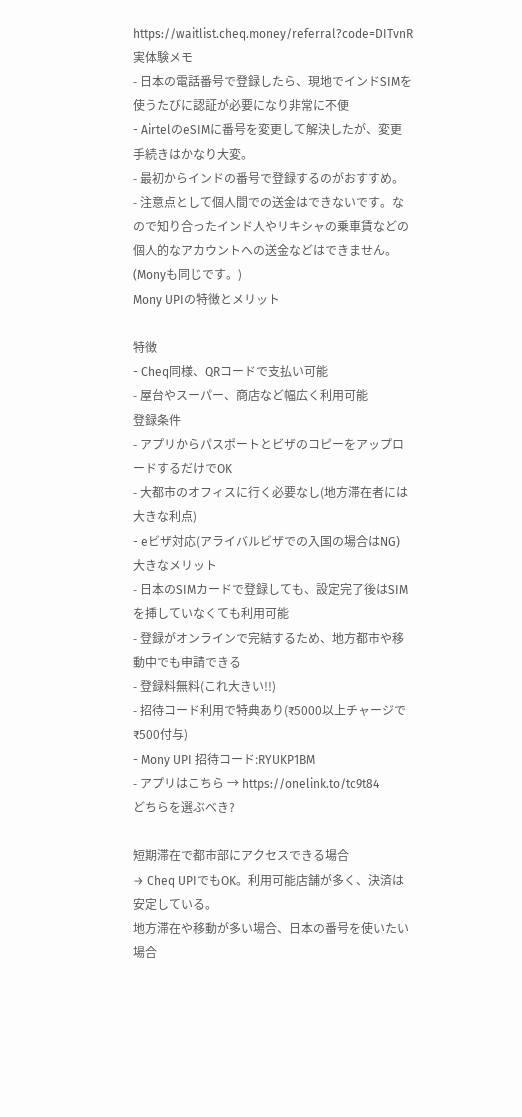https://waitlist.cheq.money/referral?code=DITvnR
実体験メモ
- 日本の電話番号で登録したら、現地でインドSIMを使うたびに認証が必要になり非常に不便
- AirtelのeSIMに番号を変更して解決したが、変更手続きはかなり大変。
- 最初からインドの番号で登録するのがおすすめ。
- 注意点として個人間での送金はできないです。なので知り合ったインド人やリキシャの乗車賃などの個人的なアカウントへの送金などはできません。(Monyも同じです。)
Mony UPIの特徴とメリット

特徴
- Cheq同様、QRコードで支払い可能
- 屋台やスーパー、商店など幅広く利用可能
登録条件
- アプリからパスポートとビザのコピーをアップロードするだけでOK
- 大都市のオフィスに行く必要なし(地方滞在者には大きな利点)
- eビザ対応(アライバルビザでの入国の場合はNG)
大きなメリット
- 日本のSIMカードで登録しても、設定完了後はSIMを挿していなくても利用可能
- 登録がオンラインで完結するため、地方都市や移動中でも申請できる
- 登録料無料(これ大きい!!)
- 招待コード利用で特典あり(₹5000以上チャージで₹500付与)
- Mony UPI 招待コード:RYUKP1BM
- アプリはこちら → https://onelink.to/tc9t84
どちらを選ぶべき?

短期滞在で都市部にアクセスできる場合
→ Cheq UPIでもOK。利用可能店舗が多く、決済は安定している。
地方滞在や移動が多い場合、日本の番号を使いたい場合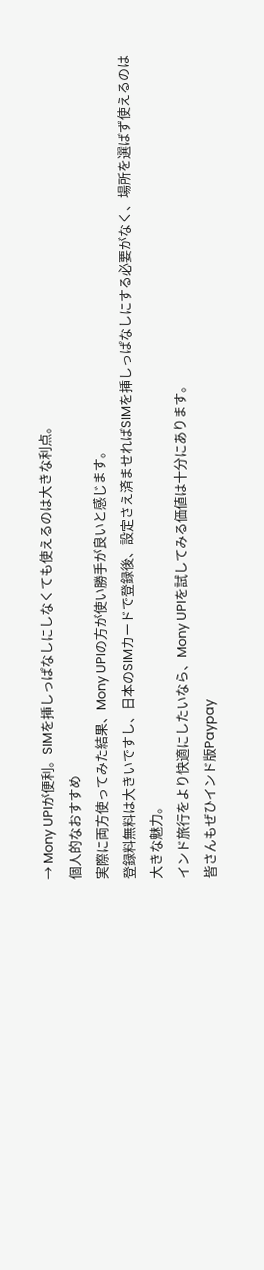→ Mony UPIが便利。SIMを挿しっぱなしにしなくても使えるのは大きな利点。
個人的なおすすめ
実際に両方使ってみた結果、Mony UPIの方が使い勝手が良いと感じます。
登録料無料は大きいですし、日本のSIMカードで登録後、設定さえ済ませればSIMを挿しっぱなしにする必要がなく、場所を選ばず使えるのは大きな魅力。
インド旅行をより快適にしたいなら、Mony UPIを試してみる価値は十分にあります。
皆さんもぜひインド版Paypay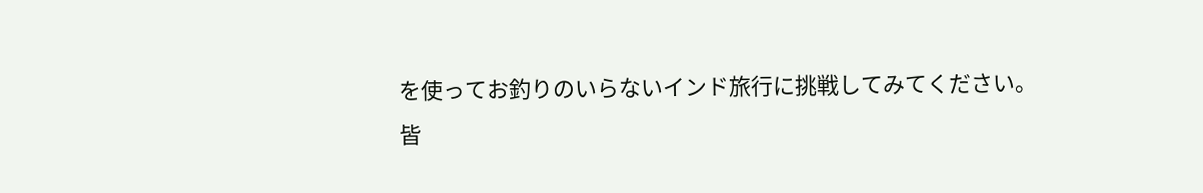を使ってお釣りのいらないインド旅行に挑戦してみてください。
皆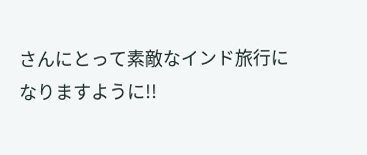さんにとって素敵なインド旅行になりますように!!